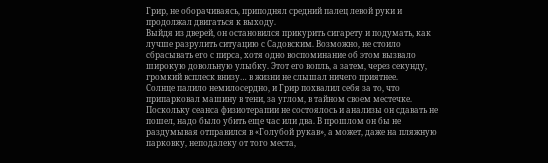Грир, не оборачиваясь, приподнял средний палец левой руки и продолжал двигаться к выходу.
Выйдя из дверей, он остановился прикурить сигарету и подумать, как лучше разрулить ситуацию с Садовским. Возможно, не стоило сбрасывать его с пирса, хотя одно воспоминание об этом вызвало широкую довольную улыбку. Этот его вопль, а затем, через секунду, громкий всплеск внизу… в жизни не слышал ничего приятнее.
Солнце палило немилосердно, и Грир похвалил себя за то, что припарковал машину в тени, за углом, в тайном своем местечке. Поскольку сеанса физиотерапии не состоялось и анализы он сдавать не пошел, надо было убить еще час или два. В прошлом он бы не раздумывая отправился в «Голубой рукав», а может, даже на пляжную парковку, неподалеку от того места,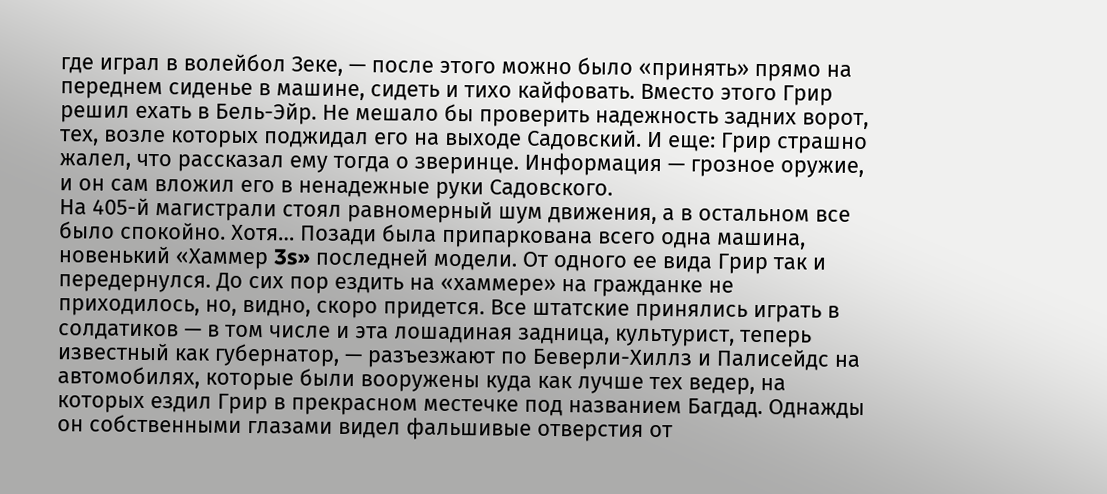где играл в волейбол Зеке, — после этого можно было «принять» прямо на переднем сиденье в машине, сидеть и тихо кайфовать. Вместо этого Грир решил ехать в Бель-Эйр. Не мешало бы проверить надежность задних ворот, тех, возле которых поджидал его на выходе Садовский. И еще: Грир страшно жалел, что рассказал ему тогда о зверинце. Информация — грозное оружие, и он сам вложил его в ненадежные руки Садовского.
На 405-й магистрали стоял равномерный шум движения, а в остальном все было спокойно. Хотя… Позади была припаркована всего одна машина, новенький «Хаммер 3s» последней модели. От одного ее вида Грир так и передернулся. До сих пор ездить на «хаммере» на гражданке не приходилось, но, видно, скоро придется. Все штатские принялись играть в солдатиков — в том числе и эта лошадиная задница, культурист, теперь известный как губернатор, — разъезжают по Беверли-Хиллз и Палисейдс на автомобилях, которые были вооружены куда как лучше тех ведер, на которых ездил Грир в прекрасном местечке под названием Багдад. Однажды он собственными глазами видел фальшивые отверстия от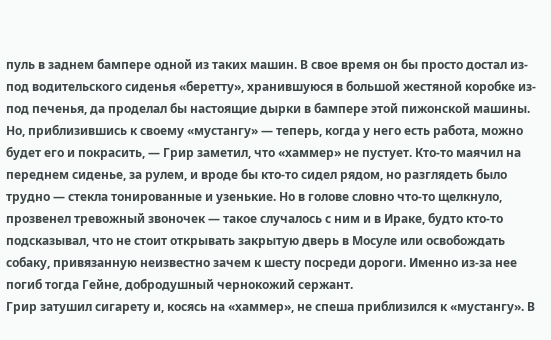пуль в заднем бампере одной из таких машин. В свое время он бы просто достал из-под водительского сиденья «беретту», хранившуюся в большой жестяной коробке из-под печенья, да проделал бы настоящие дырки в бампере этой пижонской машины.
Но, приблизившись к своему «мустангу» — теперь, когда у него есть работа, можно будет его и покрасить, — Грир заметил, что «хаммер» не пустует. Кто-то маячил на переднем сиденье, за рулем, и вроде бы кто-то сидел рядом, но разглядеть было трудно — стекла тонированные и узенькие. Но в голове словно что-то щелкнуло, прозвенел тревожный звоночек — такое случалось с ним и в Ираке, будто кто-то подсказывал, что не стоит открывать закрытую дверь в Мосуле или освобождать собаку, привязанную неизвестно зачем к шесту посреди дороги. Именно из-за нее погиб тогда Гейне, добродушный чернокожий сержант.
Грир затушил сигарету и, косясь на «хаммер», не спеша приблизился к «мустангу». В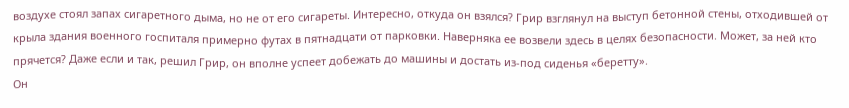воздухе стоял запах сигаретного дыма, но не от его сигареты. Интересно, откуда он взялся? Грир взглянул на выступ бетонной стены, отходившей от крыла здания военного госпиталя примерно футах в пятнадцати от парковки. Наверняка ее возвели здесь в целях безопасности. Может, за ней кто прячется? Даже если и так, решил Грир, он вполне успеет добежать до машины и достать из-под сиденья «беретту».
Он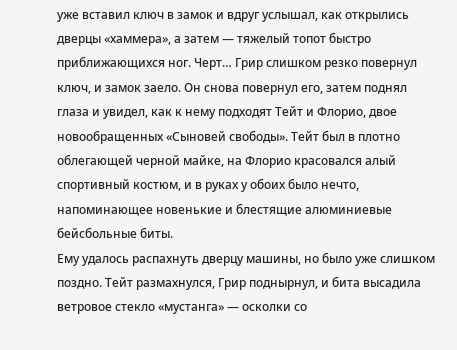уже вставил ключ в замок и вдруг услышал, как открылись дверцы «хаммера», а затем — тяжелый топот быстро приближающихся ног. Черт… Грир слишком резко повернул ключ, и замок заело. Он снова повернул его, затем поднял глаза и увидел, как к нему подходят Тейт и Флорио, двое новообращенных «Сыновей свободы». Тейт был в плотно облегающей черной майке, на Флорио красовался алый спортивный костюм, и в руках у обоих было нечто, напоминающее новенькие и блестящие алюминиевые бейсбольные биты.
Ему удалось распахнуть дверцу машины, но было уже слишком поздно. Тейт размахнулся, Грир поднырнул, и бита высадила ветровое стекло «мустанга» — осколки со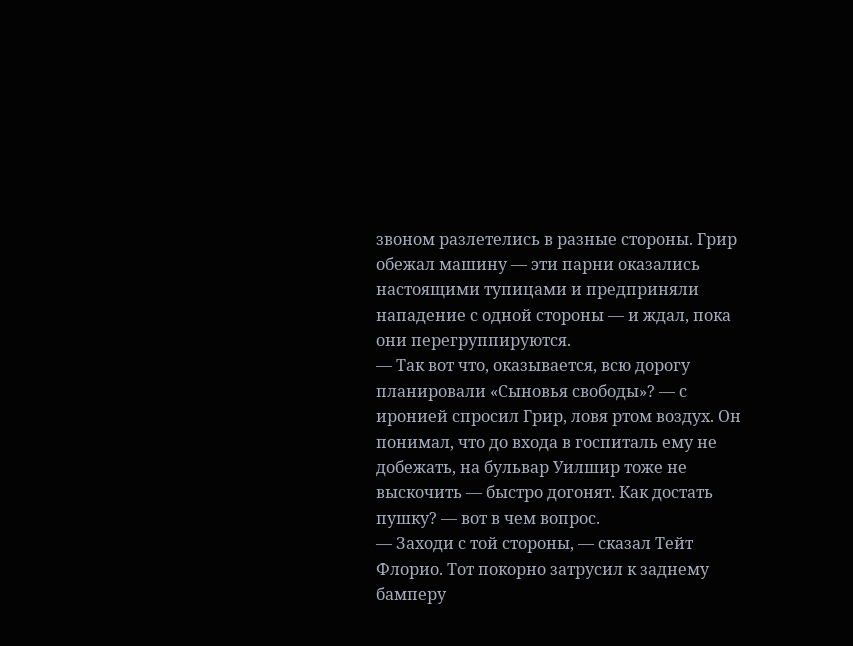звоном разлетелись в разные стороны. Грир обежал машину — эти парни оказались настоящими тупицами и предприняли нападение с одной стороны — и ждал, пока они перегруппируются.
— Так вот что, оказывается, всю дорогу планировали «Сыновья свободы»? — с иронией спросил Грир, ловя ртом воздух. Он понимал, что до входа в госпиталь ему не добежать, на бульвар Уилшир тоже не выскочить — быстро догонят. Как достать пушку? — вот в чем вопрос.
— Заходи с той стороны, — сказал Тейт Флорио. Тот покорно затрусил к заднему бамперу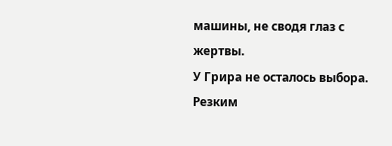машины, не сводя глаз с жертвы.
У Грира не осталось выбора. Резким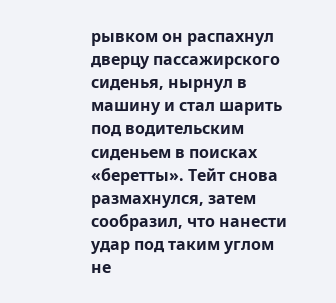рывком он распахнул дверцу пассажирского сиденья, нырнул в машину и стал шарить под водительским сиденьем в поисках «беретты». Тейт снова размахнулся, затем сообразил, что нанести удар под таким углом не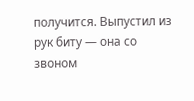получится. Выпустил из рук биту — она со звоном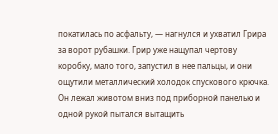покатилась по асфальту, — нагнулся и ухватил Грира за ворот рубашки. Грир уже нащупал чертову коробку, мало того, запустил в нее пальцы, и они ощутили металлический холодок спускового крючка. Он лежал животом вниз под приборной панелью и одной рукой пытался вытащить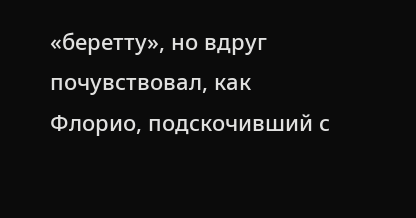«беретту», но вдруг почувствовал, как Флорио, подскочивший с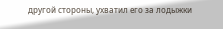другой стороны, ухватил его за лодыжки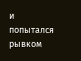и попытался рывком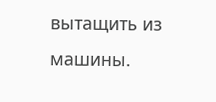вытащить из машины.